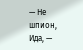— Не шпион, Ида, —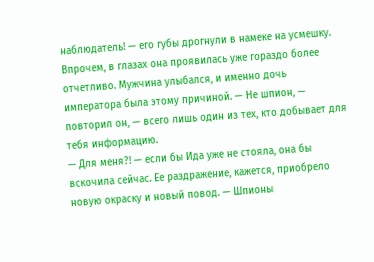наблюдатель! — его губы дрогнули в намеке на усмешку. Впрочем, в глазах она проявилась уже гораздо более отчетливо. Мужчина улыбался, и именно дочь императора была этому причиной. — Не шпион, — повторил он, — всего лишь один из тех, кто добывает для тебя информацию.
— Для меня?! — если бы Ида уже не стояла, она бы вскочила сейчас. Ее раздражение, кажется, приобрело новую окраску и новый повод. — Шпионы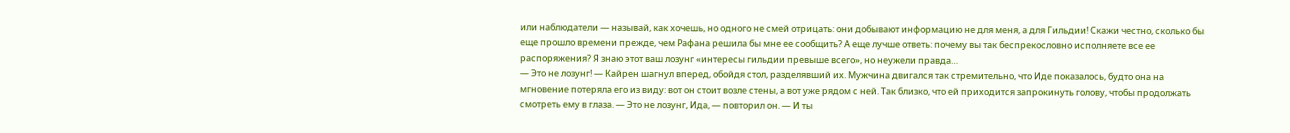или наблюдатели — называй, как хочешь, но одного не смей отрицать: они добывают информацию не для меня, а для Гильдии! Скажи честно, сколько бы еще прошло времени прежде, чем Рафана решила бы мне ее сообщить? А еще лучше ответь: почему вы так беспрекословно исполняете все ее распоряжения? Я знаю этот ваш лозунг «интересы гильдии превыше всего», но неужели правда…
— Это не лозунг! — Кайрен шагнул вперед, обойдя стол, разделявший их. Мужчина двигался так стремительно, что Иде показалось, будто она на мгновение потеряла его из виду: вот он стоит возле стены, а вот уже рядом с ней. Так близко, что ей приходится запрокинуть голову, чтобы продолжать смотреть ему в глаза. — Это не лозунг, Ида, — повторил он. — И ты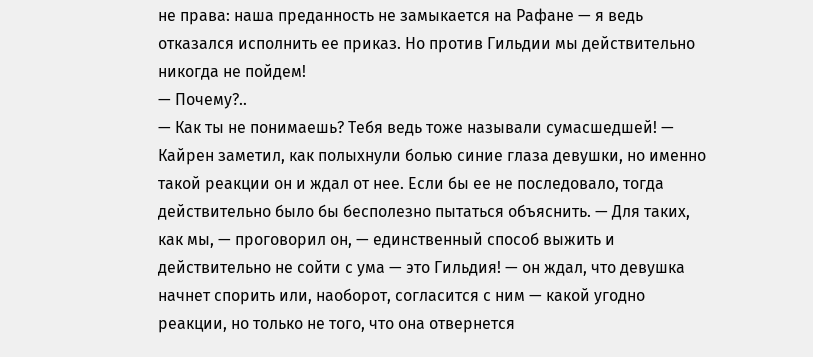не права: наша преданность не замыкается на Рафане — я ведь отказался исполнить ее приказ. Но против Гильдии мы действительно никогда не пойдем!
— Почему?..
— Как ты не понимаешь? Тебя ведь тоже называли сумасшедшей! — Кайрен заметил, как полыхнули болью синие глаза девушки, но именно такой реакции он и ждал от нее. Если бы ее не последовало, тогда действительно было бы бесполезно пытаться объяснить. — Для таких, как мы, — проговорил он, — единственный способ выжить и действительно не сойти с ума — это Гильдия! — он ждал, что девушка начнет спорить или, наоборот, согласится с ним — какой угодно реакции, но только не того, что она отвернется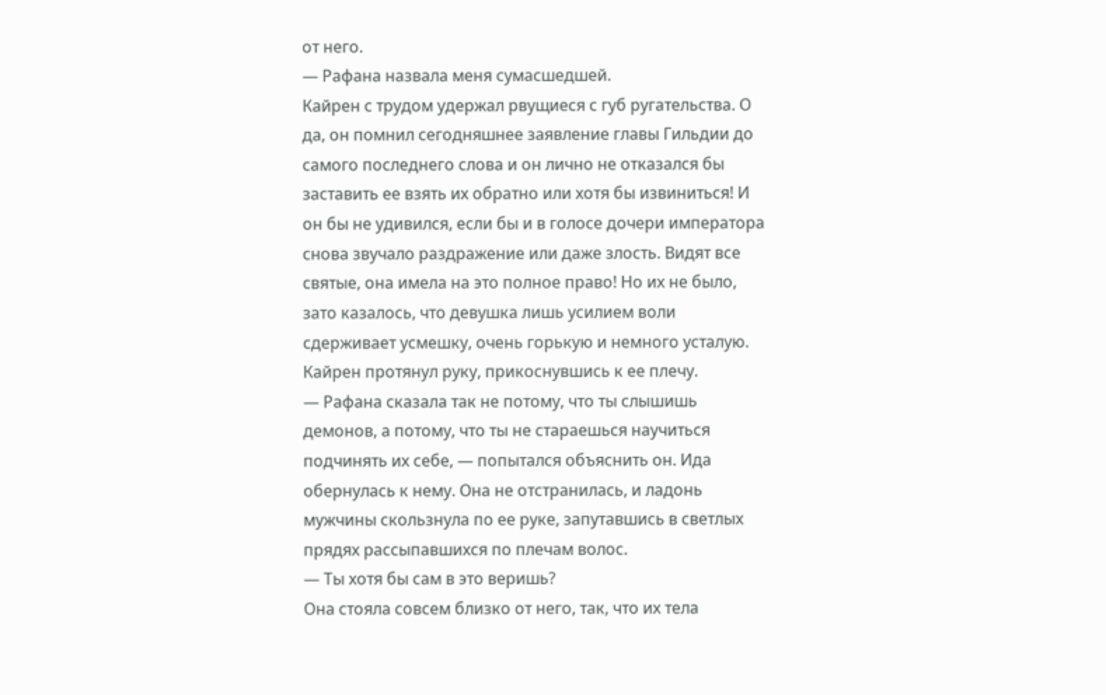от него.
— Рафана назвала меня сумасшедшей.
Кайрен с трудом удержал рвущиеся с губ ругательства. О да, он помнил сегодняшнее заявление главы Гильдии до самого последнего слова и он лично не отказался бы заставить ее взять их обратно или хотя бы извиниться! И он бы не удивился, если бы и в голосе дочери императора снова звучало раздражение или даже злость. Видят все святые, она имела на это полное право! Но их не было, зато казалось, что девушка лишь усилием воли сдерживает усмешку, очень горькую и немного усталую. Кайрен протянул руку, прикоснувшись к ее плечу.
— Рафана сказала так не потому, что ты слышишь демонов, а потому, что ты не стараешься научиться подчинять их себе, — попытался объяснить он. Ида обернулась к нему. Она не отстранилась, и ладонь мужчины скользнула по ее руке, запутавшись в светлых прядях рассыпавшихся по плечам волос.
— Ты хотя бы сам в это веришь?
Она стояла совсем близко от него, так, что их тела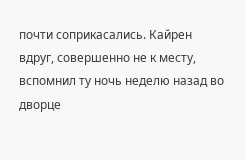почти соприкасались. Кайрен вдруг, совершенно не к месту, вспомнил ту ночь неделю назад во дворце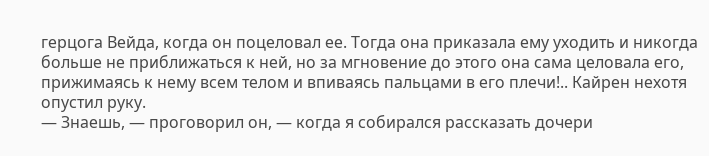герцога Вейда, когда он поцеловал ее. Тогда она приказала ему уходить и никогда больше не приближаться к ней, но за мгновение до этого она сама целовала его, прижимаясь к нему всем телом и впиваясь пальцами в его плечи!.. Кайрен нехотя опустил руку.
— Знаешь, — проговорил он, — когда я собирался рассказать дочери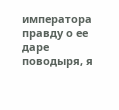императора правду о ее даре поводыря, я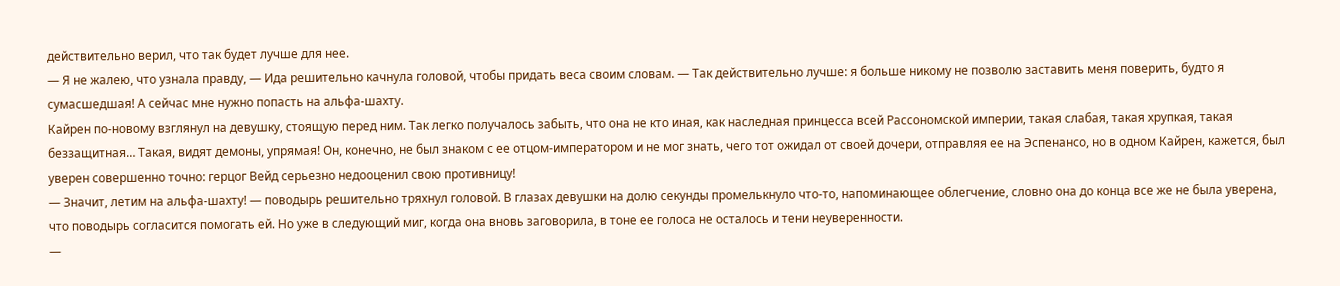действительно верил, что так будет лучше для нее.
— Я не жалею, что узнала правду, — Ида решительно качнула головой, чтобы придать веса своим словам. — Так действительно лучше: я больше никому не позволю заставить меня поверить, будто я сумасшедшая! А сейчас мне нужно попасть на альфа-шахту.
Кайрен по-новому взглянул на девушку, стоящую перед ним. Так легко получалось забыть, что она не кто иная, как наследная принцесса всей Рассономской империи, такая слабая, такая хрупкая, такая беззащитная… Такая, видят демоны, упрямая! Он, конечно, не был знаком с ее отцом-императором и не мог знать, чего тот ожидал от своей дочери, отправляя ее на Эспенансо, но в одном Кайрен, кажется, был уверен совершенно точно: герцог Вейд серьезно недооценил свою противницу!
— Значит, летим на альфа-шахту! — поводырь решительно тряхнул головой. В глазах девушки на долю секунды промелькнуло что-то, напоминающее облегчение, словно она до конца все же не была уверена, что поводырь согласится помогать ей. Но уже в следующий миг, когда она вновь заговорила, в тоне ее голоса не осталось и тени неуверенности.
—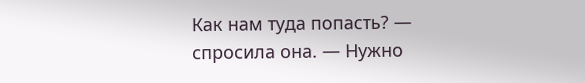Как нам туда попасть? — спросила она. — Нужно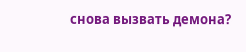снова вызвать демона?